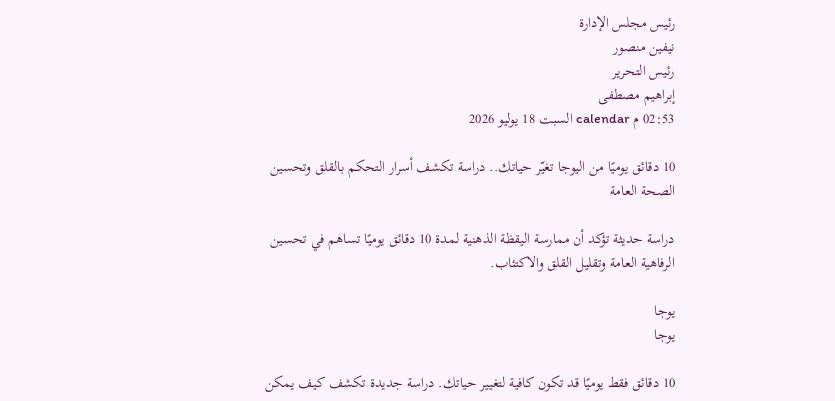رئيس مجلس الإدارة
نيفين منصور
رئيس التحرير
إبراهيم مصطفى
02:53 م calendar السبت 18 يوليو 2026

10 دقائق يوميًا من اليوجا تغيّر حياتك.. دراسة تكشف أسرار التحكم بالقلق وتحسين الصحة العامة

دراسة حديثة تؤكد أن ممارسة اليقظة الذهنية لمدة 10 دقائق يوميًا تساهم في تحسين الرفاهية العامة وتقليل القلق والاكتئاب.

يوجا
يوجا

10 دقائق فقط يوميًا قد تكون كافية لتغيير حياتك. دراسة جديدة تكشف كيف يمكن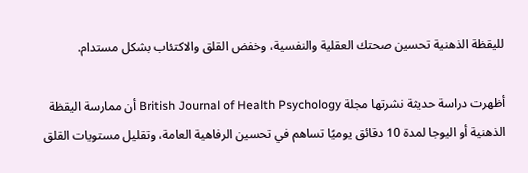لليقظة الذهنية تحسين صحتك العقلية والنفسية، وخفض القلق والاكتئاب بشكل مستدام.

أظهرت دراسة حديثة نشرتها مجلة British Journal of Health Psychology أن ممارسة اليقظة الذهنية أو اليوجا لمدة 10 دقائق يوميًا تساهم في تحسين الرفاهية العامة، وتقليل مستويات القلق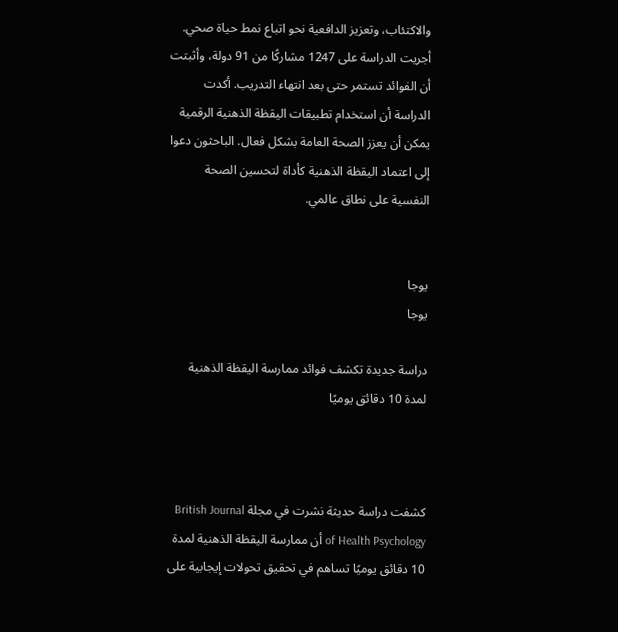والاكتئاب، وتعزيز الدافعية نحو اتباع نمط حياة صحي. أجريت الدراسة على 1247 مشاركًا من 91 دولة، وأثبتت أن الفوائد تستمر حتى بعد انتهاء التدريب. أكدت الدراسة أن استخدام تطبيقات اليقظة الذهنية الرقمية يمكن أن يعزز الصحة العامة بشكل فعال. الباحثون دعوا إلى اعتماد اليقظة الذهنية كأداة لتحسين الصحة النفسية على نطاق عالمي.


يوجا
يوجا

دراسة جديدة تكشف فوائد ممارسة اليقظة الذهنية لمدة 10 دقائق يوميًا



كشفت دراسة حديثة نشرت في مجلة British Journal of Health Psychology أن ممارسة اليقظة الذهنية لمدة 10 دقائق يوميًا تساهم في تحقيق تحولات إيجابية على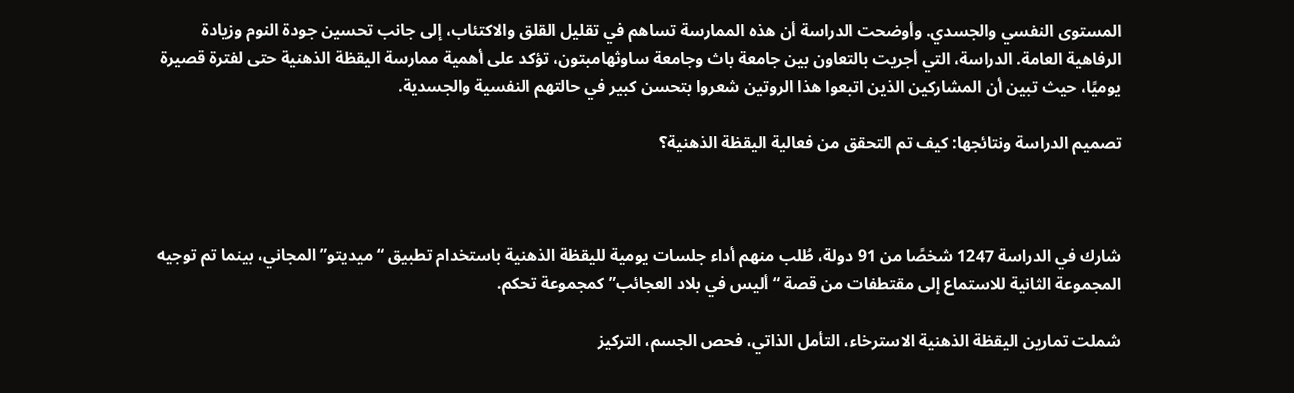المستوى النفسي والجسدي. وأوضحت الدراسة أن هذه الممارسة تساهم في تقليل القلق والاكتئاب، إلى جانب تحسين جودة النوم وزيادة الرفاهية العامة. الدراسة، التي أجريت بالتعاون بين جامعة باث وجامعة ساوثهامبتون، تؤكد على أهمية ممارسة اليقظة الذهنية حتى لفترة قصيرة يوميًا، حيث تبين أن المشاركين الذين اتبعوا هذا الروتين شعروا بتحسن كبير في حالتهم النفسية والجسدية.

تصميم الدراسة ونتائجها: كيف تم التحقق من فعالية اليقظة الذهنية؟



شارك في الدراسة 1247 شخصًا من 91 دولة، طُلب منهم أداء جلسات يومية لليقظة الذهنية باستخدام تطبيق “ميديتو” المجاني، بينما تم توجيه المجموعة الثانية للاستماع إلى مقتطفات من قصة “أليس في بلاد العجائب” كمجموعة تحكم.

شملت تمارين اليقظة الذهنية الاسترخاء، التأمل الذاتي، فحص الجسم، التركيز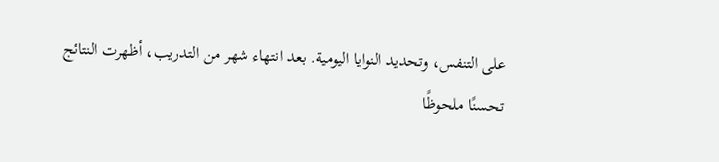على التنفس، وتحديد النوايا اليومية. بعد انتهاء شهر من التدريب، أظهرت النتائج تحسنًا ملحوظًا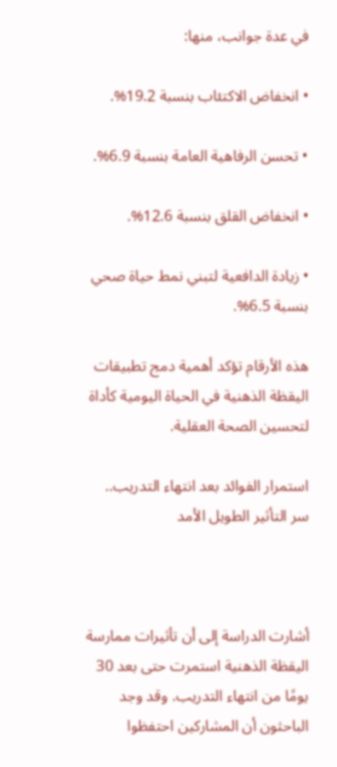في عدة جوانب، منها:

• انخفاض الاكتئاب بنسبة 19.2%.

• تحسن الرفاهية العامة بنسبة 6.9%.

• انخفاض القلق بنسبة 12.6%.

• زيادة الدافعية لتبني نمط حياة صحي بنسبة 6.5%.

هذه الأرقام تؤكد أهمية دمج تطبيقات اليقظة الذهنية في الحياة اليومية كأداة لتحسين الصحة العقلية.

استمرار الفوائد بعد انتهاء التدريب.. سر التأثير الطويل الأمد



أشارت الدراسة إلى أن تأثيرات ممارسة اليقظة الذهنية استمرت حتى بعد 30 يومًا من انتهاء التدريب. وقد وجد الباحثون أن المشاركين احتفظوا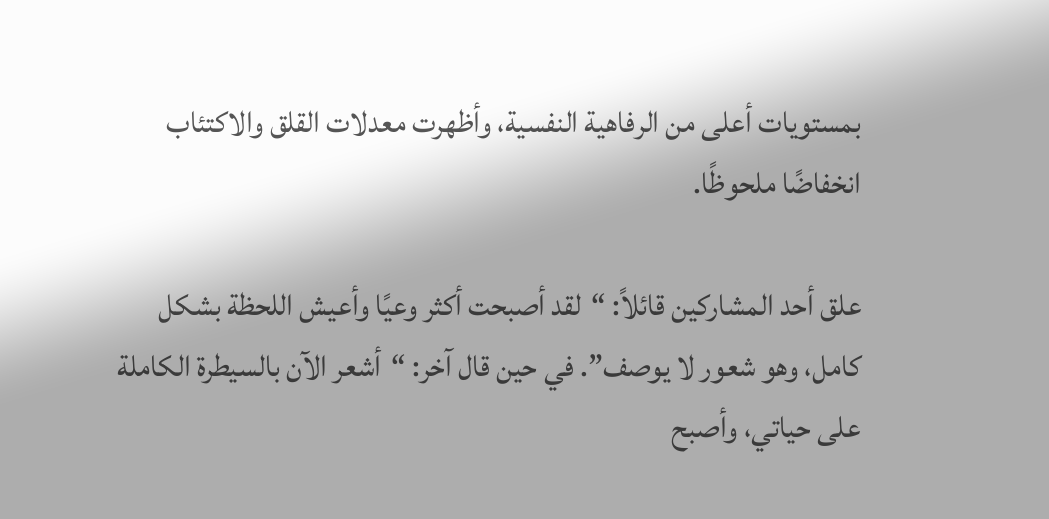بمستويات أعلى من الرفاهية النفسية، وأظهرت معدلات القلق والاكتئاب انخفاضًا ملحوظًا.

علق أحد المشاركين قائلاً: “لقد أصبحت أكثر وعيًا وأعيش اللحظة بشكل كامل، وهو شعور لا يوصف”. في حين قال آخر: “أشعر الآن بالسيطرة الكاملة على حياتي، وأصبح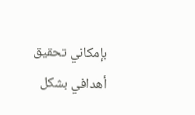بإمكاني تحقيق أهدافي بشكل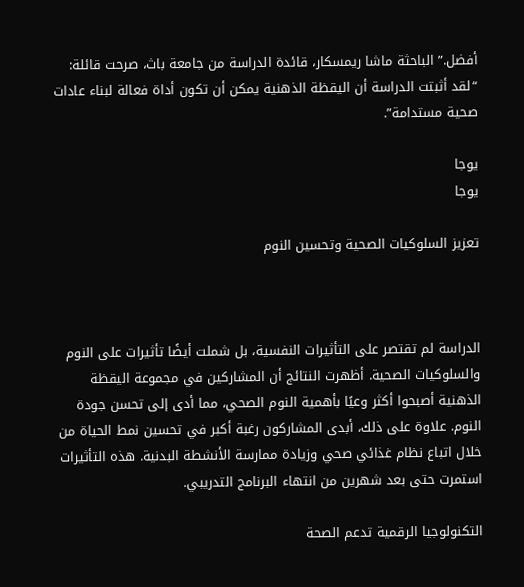أفضل.” الباحثة ماشا ريمسكار، قائدة الدراسة من جامعة باث، صرحت قائلة: “لقد أثبتت الدراسة أن اليقظة الذهنية يمكن أن تكون أداة فعالة لبناء عادات صحية مستدامة”.

يوجا
يوجا

تعزيز السلوكيات الصحية وتحسين النوم



الدراسة لم تقتصر على التأثيرات النفسية، بل شملت أيضًا تأثيرات على النوم والسلوكيات الصحية. أظهرت النتائج أن المشاركين في مجموعة اليقظة الذهنية أصبحوا أكثر وعيًا بأهمية النوم الصحي، مما أدى إلى تحسن جودة النوم. علاوة على ذلك، أبدى المشاركون رغبة أكبر في تحسين نمط الحياة من خلال اتباع نظام غذائي صحي وزيادة ممارسة الأنشطة البدنية. هذه التأثيرات استمرت حتى بعد شهرين من انتهاء البرنامج التدريبي.

التكنولوجيا الرقمية تدعم الصحة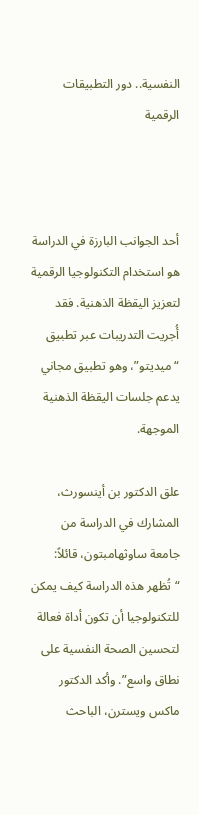النفسية.. دور التطبيقات الرقمية



أحد الجوانب البارزة في الدراسة هو استخدام التكنولوجيا الرقمية لتعزيز اليقظة الذهنية. فقد أُجريت التدريبات عبر تطبيق “ميديتو”، وهو تطبيق مجاني يدعم جلسات اليقظة الذهنية الموجهة.

علق الدكتور بن أينسورث، المشارك في الدراسة من جامعة ساوثهامبتون، قائلاً: “تُظهر هذه الدراسة كيف يمكن للتكنولوجيا أن تكون أداة فعالة لتحسين الصحة النفسية على نطاق واسع”. وأكد الدكتور ماكس ويسترن، الباحث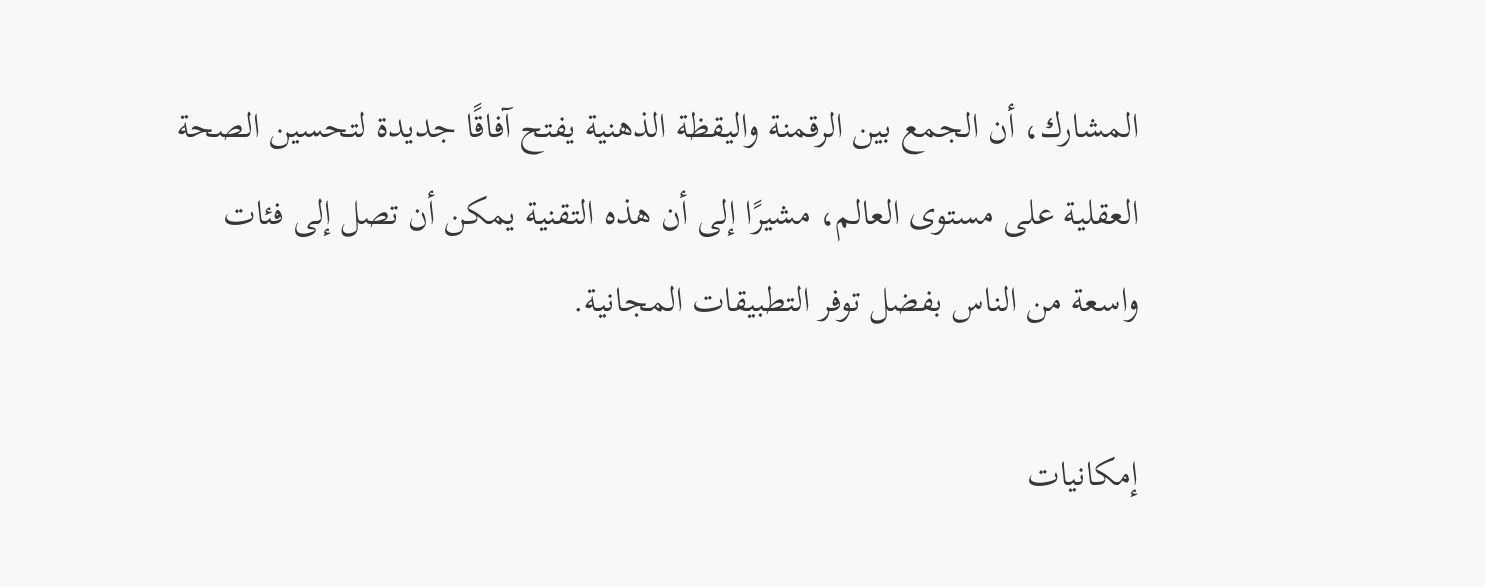المشارك، أن الجمع بين الرقمنة واليقظة الذهنية يفتح آفاقًا جديدة لتحسين الصحة العقلية على مستوى العالم، مشيرًا إلى أن هذه التقنية يمكن أن تصل إلى فئات واسعة من الناس بفضل توفر التطبيقات المجانية.

إمكانيات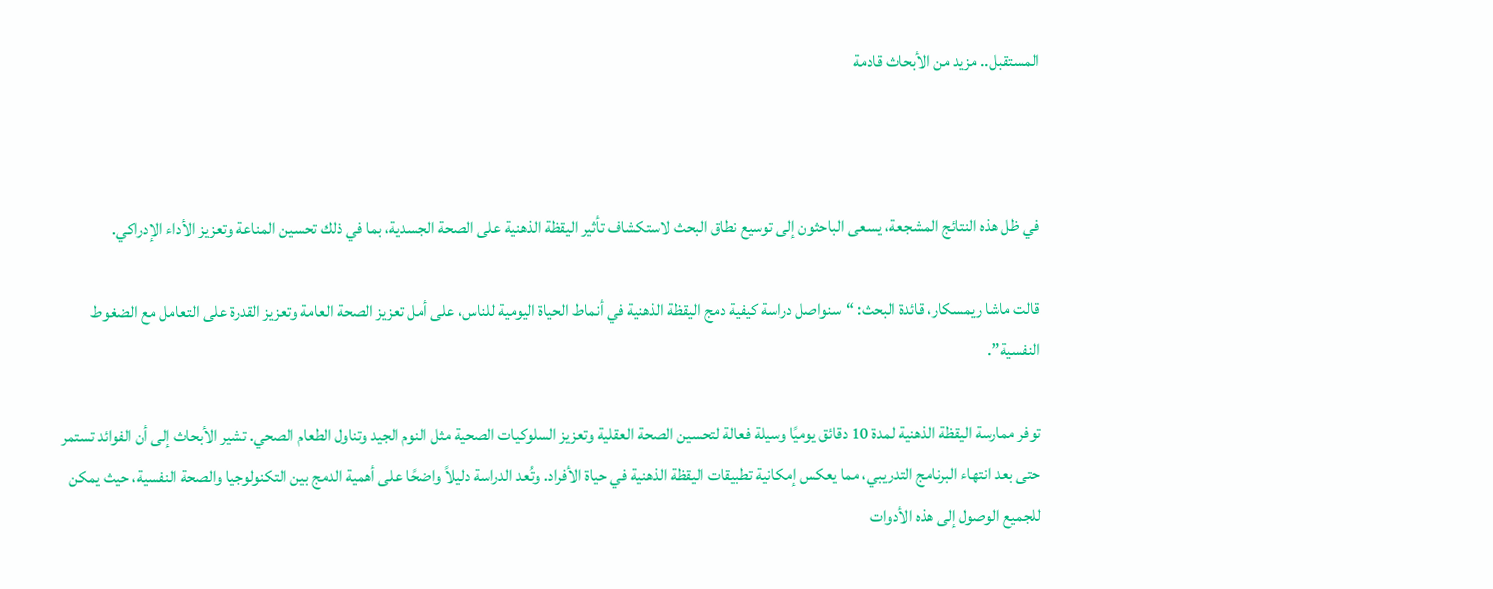المستقبل.. مزيد من الأبحاث قادمة



في ظل هذه النتائج المشجعة، يسعى الباحثون إلى توسيع نطاق البحث لاستكشاف تأثير اليقظة الذهنية على الصحة الجسدية، بما في ذلك تحسين المناعة وتعزيز الأداء الإدراكي.

قالت ماشا ريمسكار، قائدة البحث: “سنواصل دراسة كيفية دمج اليقظة الذهنية في أنماط الحياة اليومية للناس، على أمل تعزيز الصحة العامة وتعزيز القدرة على التعامل مع الضغوط النفسية”.

توفر ممارسة اليقظة الذهنية لمدة 10 دقائق يوميًا وسيلة فعالة لتحسين الصحة العقلية وتعزيز السلوكيات الصحية مثل النوم الجيد وتناول الطعام الصحي. تشير الأبحاث إلى أن الفوائد تستمر حتى بعد انتهاء البرنامج التدريبي، مما يعكس إمكانية تطبيقات اليقظة الذهنية في حياة الأفراد. وتُعد الدراسة دليلاً واضحًا على أهمية الدمج بين التكنولوجيا والصحة النفسية، حيث يمكن للجميع الوصول إلى هذه الأدوات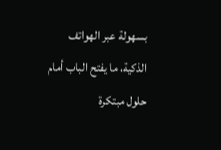بسهولة عبر الهواتف الذكية، ما يفتح الباب أمام حلول مبتكرة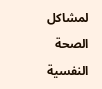لمشاكل الصحة النفسية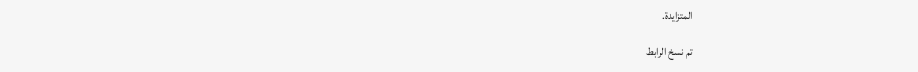المتزايدة.

تم نسخ الرابط